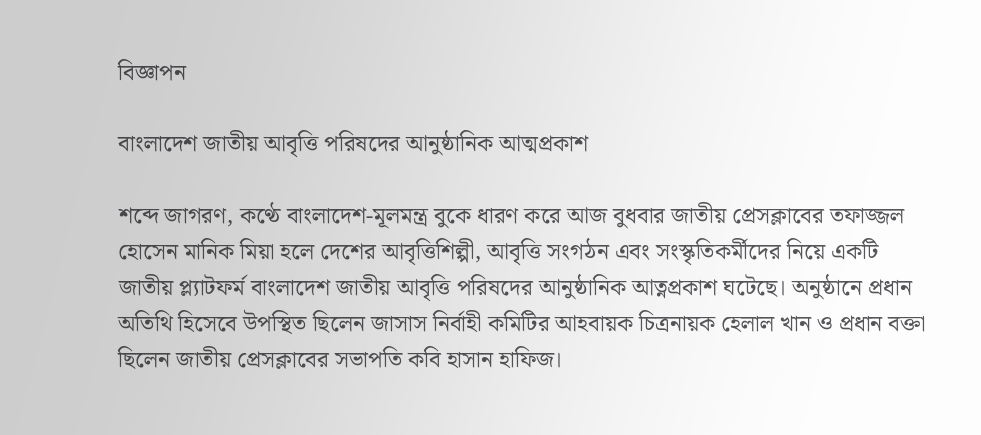বিজ্ঞাপন

বাংলাদেশ জাতীয় আবৃত্তি পরিষদের আনুষ্ঠানিক আত্মপ্রকাশ

শব্দে জাগরণ, কণ্ঠে বাংলাদেশ-মূলমন্ত্র বুকে ধারণ করে আজ বুধবার জাতীয় প্রেসক্লাবের তফাজ্জল হোসেন মানিক মিয়া হলে দেশের আবৃত্তিশিল্পী, আবৃত্তি সংগঠন এবং সংস্কৃতিকর্মীদের নিয়ে একটি জাতীয় প্ল্যাটফর্ম বাংলাদেশ জাতীয় আবৃত্তি পরিষদের আনুষ্ঠানিক আত্নপ্রকাশ ঘটেছে। অনুষ্ঠানে প্রধান অতিথি হিসেবে উপস্থিত ছিলেন জাসাস নির্বাহী কমিটির আহবায়ক চিত্রনায়ক হেলাল খান ও প্রধান বক্তা ছিলেন জাতীয় প্রেসক্লাবের সভাপতি কবি হাসান হাফিজ।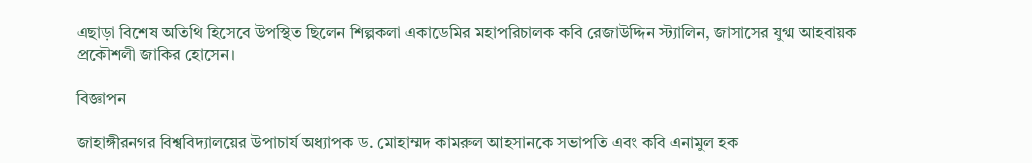এছাড়া বিশেষ অতিথি হিসেবে উপস্থিত ছিলেন শিল্পকলা একাডেমির মহাপরিচালক কবি রেজাউদ্দিন স্ট্যালিন, জাসাসের যুগ্ম আহবায়ক প্রকৌশলী জাকির হোসেন।

বিজ্ঞাপন

জাহাঙ্গীরনগর বিশ্ববিদ্যালয়ের উপাচার্য অধ্যাপক ড. মোহাম্মদ কামরুল আহসানকে সভাপতি এবং কবি এনামুল হক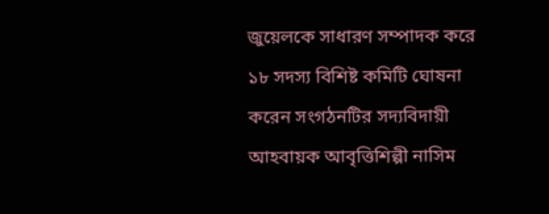জুয়েলকে সাধারণ সম্পাদক করে ১৮ সদস্য বিশিষ্ট কমিটি ঘোষনা করেন সংগঠনটির সদ্যবিদায়ী আহবায়ক আবৃত্তিশিল্পী নাসিম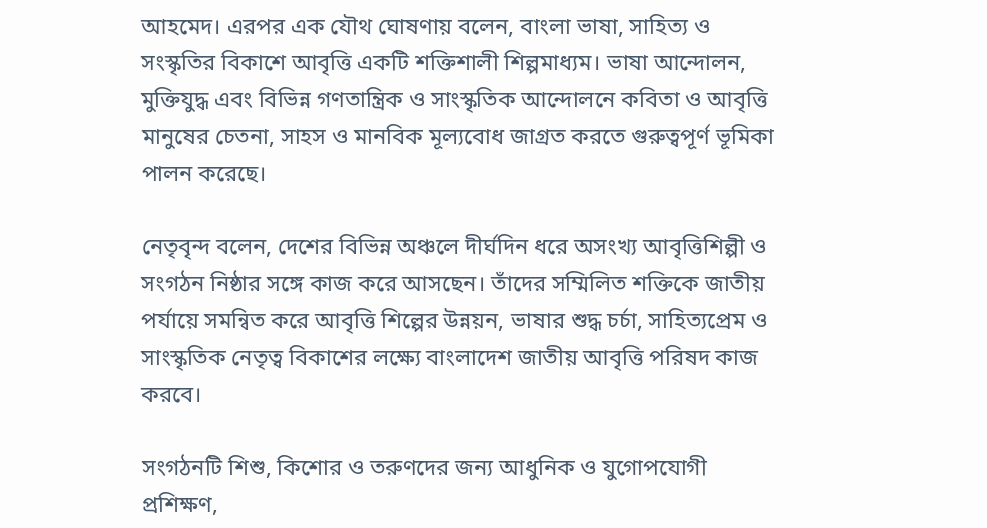আহমেদ। এরপর এক যৌথ ঘোষণায় বলেন, বাংলা ভাষা, সাহিত্য ও সংস্কৃতির বিকাশে আবৃত্তি একটি শক্তিশালী শিল্পমাধ্যম। ভাষা আন্দোলন, মুক্তিযুদ্ধ এবং বিভিন্ন গণতান্ত্রিক ও সাংস্কৃতিক আন্দোলনে কবিতা ও আবৃত্তি মানুষের চেতনা, সাহস ও মানবিক মূল্যবোধ জাগ্রত করতে গুরুত্বপূর্ণ ভূমিকা পালন করেছে।

নেতৃবৃন্দ বলেন, দেশের বিভিন্ন অঞ্চলে দীর্ঘদিন ধরে অসংখ্য আবৃত্তিশিল্পী ও সংগঠন নিষ্ঠার সঙ্গে কাজ করে আসছেন। তাঁদের সম্মিলিত শক্তিকে জাতীয় পর্যায়ে সমন্বিত করে আবৃত্তি শিল্পের উন্নয়ন, ভাষার শুদ্ধ চর্চা, সাহিত্যপ্রেম ও সাংস্কৃতিক নেতৃত্ব বিকাশের লক্ষ্যে বাংলাদেশ জাতীয় আবৃত্তি পরিষদ কাজ করবে।

সংগঠনটি শিশু, কিশোর ও তরুণদের জন্য আধুনিক ও যুগোপযোগী প্রশিক্ষণ,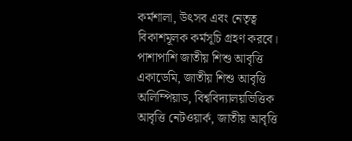কর্মশালা, উৎসব এবং নেতৃত্ব বিকাশমূলক কর্মসূচি গ্রহণ করবে। পাশাপাশি জাতীয় শিশু আবৃত্তি একাডেমি, জাতীয় শিশু আবৃত্তি অলিম্পিয়াড, বিশ্ববিদ্যালয়ভিত্তিক আবৃত্তি নেটওয়ার্ক, জাতীয় আবৃত্তি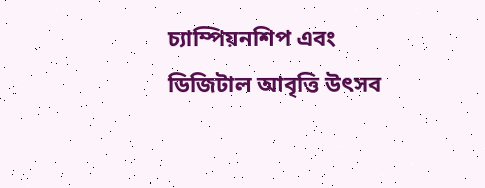চ্যাম্পিয়নশিপ এবং ডিজিটাল আবৃত্তি উৎসব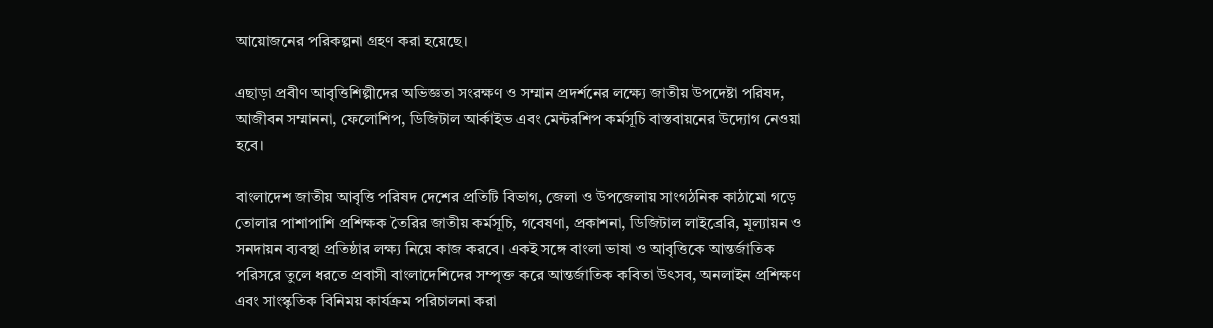আয়োজনের পরিকল্পনা গ্রহণ করা হয়েছে।

এছাড়া প্রবীণ আবৃত্তিশিল্পীদের অভিজ্ঞতা সংরক্ষণ ও সম্মান প্রদর্শনের লক্ষ্যে জাতীয় উপদেষ্টা পরিষদ, আজীবন সম্মাননা, ফেলোশিপ, ডিজিটাল আর্কাইভ এবং মেন্টরশিপ কর্মসূচি বাস্তবায়নের উদ্যোগ নেওয়া হবে।

বাংলাদেশ জাতীয় আবৃত্তি পরিষদ দেশের প্রতিটি বিভাগ, জেলা ও উপজেলায় সাংগঠনিক কাঠামো গড়ে তোলার পাশাপাশি প্রশিক্ষক তৈরির জাতীয় কর্মসূচি, গবেষণা, প্রকাশনা, ডিজিটাল লাইব্রেরি, মূল্যায়ন ও সনদায়ন ব্যবস্থা প্রতিষ্ঠার লক্ষ্য নিয়ে কাজ করবে। একই সঙ্গে বাংলা ভাষা ও আবৃত্তিকে আন্তর্জাতিক পরিসরে তুলে ধরতে প্রবাসী বাংলাদেশিদের সম্পৃক্ত করে আন্তর্জাতিক কবিতা উৎসব, অনলাইন প্রশিক্ষণ এবং সাংস্কৃতিক বিনিময় কার্যক্রম পরিচালনা করা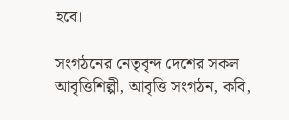হবে।

সংগঠনের নেতৃবৃন্দ দেশের সকল আবৃত্তিশিল্পী, আবৃত্তি সংগঠন, কবি,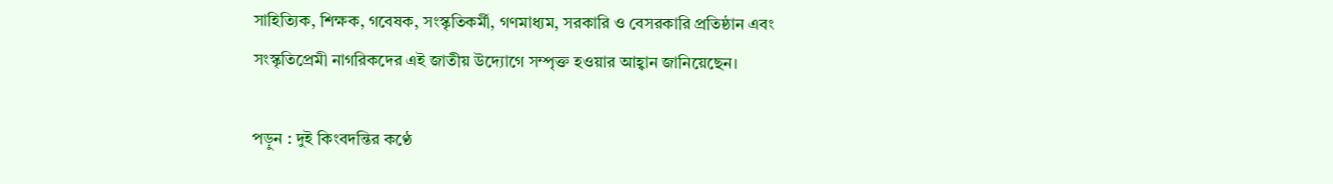সাহিত্যিক, শিক্ষক, গবেষক, সংস্কৃতিকর্মী, গণমাধ্যম, সরকারি ও বেসরকারি প্রতিষ্ঠান এবং সংস্কৃতিপ্রেমী নাগরিকদের এই জাতীয় উদ্যোগে সম্পৃক্ত হওয়ার আহ্বান জানিয়েছেন।

পড়ুন : দুই কিংবদন্তির কণ্ঠে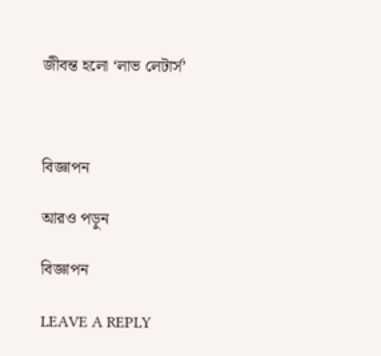জীবন্ত হলো ‘লাভ লেটার্স’



বিজ্ঞাপন

আরও পড়ুন

বিজ্ঞাপন

LEAVE A REPLY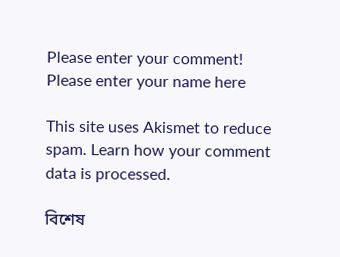Please enter your comment!
Please enter your name here

This site uses Akismet to reduce spam. Learn how your comment data is processed.

বিশেষ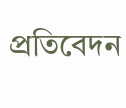প্রতিবেদন